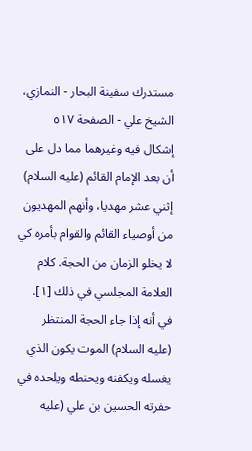مستدرك سفينة البحار - النمازي، الشيخ علي - الصفحة ٥١٧
إشكال فيه وغيرهما مما دل على أن بعد الإمام القائم (عليه السلام) إثني عشر مهديا، وأنهم المهديون من أوصياء القائم والقوام بأمره كي لا يخلو الزمان من الحجة. كلام العلامة المجلسي في ذلك [١]. في أنه إذا جاء الحجة المنتظر (عليه السلام) الموت يكون الذي يغسله ويكفنه ويحنطه ويلحده في حفرته الحسين بن علي (عليه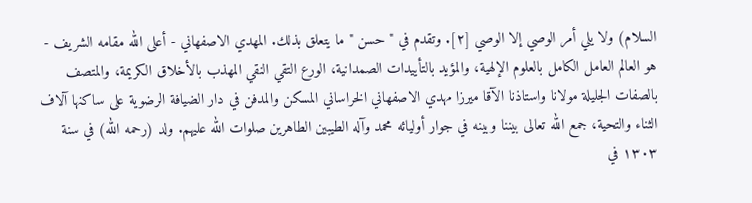السلام) ولا يلي أمر الوصي إلا الوصي [٢]. وتقدم في " حسن " ما يتعلق بذلك. المهدي الاصفهاني - أعلى الله مقامه الشريف - هو العالم العامل الكامل بالعلوم الإلهية، والمؤيد بالتأييدات الصمدانية، الورع التقي النقي المهذب بالأخلاق الكريمة، والمتصف بالصفات الجليلة مولانا واستاذنا الآقا ميرزا مهدي الاصفهاني الخراساني المسكن والمدفن في دار الضيافة الرضوية على ساكنها آلاف الثناء والتحية، جمع الله تعالى بيننا وبينه في جوار أوليائه محمد وآله الطيبين الطاهرين صلوات الله عليهم. ولد (رحمه الله) في سنة ١٣٠٣ في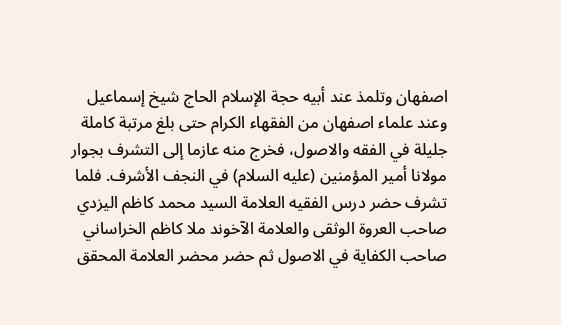اصفهان وتلمذ عند أبيه حجة الإسلام الحاج شيخ إسماعيل وعند علماء اصفهان من الفقهاء الكرام حتى بلغ مرتبة كاملة جليلة في الفقه والاصول، فخرج منه عازما إلى التشرف بجوار مولانا أمير المؤمنين (عليه السلام) في النجف الأشرف. فلما تشرف حضر درس الفقيه العلامة السيد محمد كاظم اليزدي صاحب العروة الوثقى والعلامة الآخوند ملا كاظم الخراساني صاحب الكفاية في الاصول ثم حضر محضر العلامة المحقق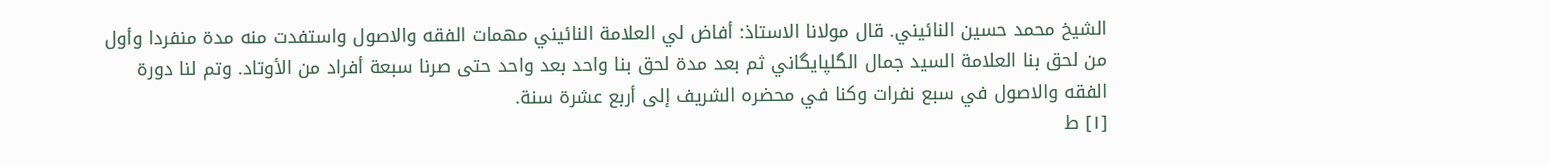الشيخ محمد حسين النائيني. قال مولانا الاستاذ: أفاض لي العلامة النائيني مهمات الفقه والاصول واستفدت منه مدة منفردا وأول من لحق بنا العلامة السيد جمال الگلپايگاني ثم بعد مدة لحق بنا واحد بعد واحد حتى صرنا سبعة أفراد من الأوتاد. وتم لنا دورة الفقه والاصول في سبع نفرات وكنا في محضره الشريف إلى أربع عشرة سنة.
[١] ط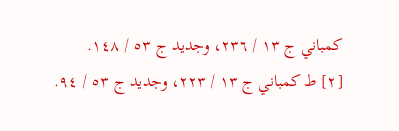كمباني ج ١٣ / ٢٣٦، وجديد ج ٥٣ / ١٤٨.
[٢] ط كمباني ج ١٣ / ٢٢٣، وجديد ج ٥٣ / ٩٤.